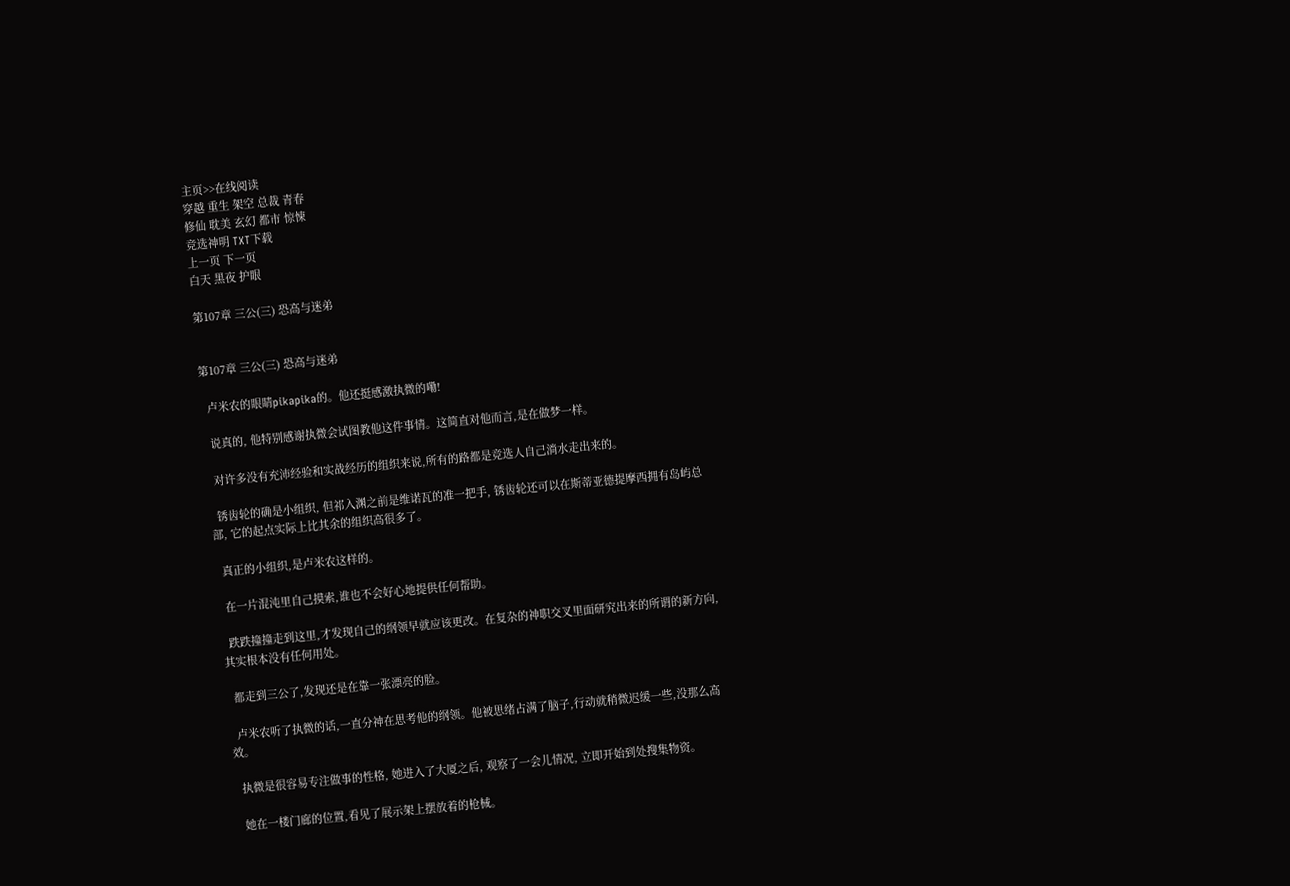主页>>在线阅读
穿越 重生 架空 总裁 青春
修仙 耽美 玄幻 都市 惊悚
竞选神明 TXT下载
上一页 下一页
白天 黑夜 护眼

第107章 三公(三) 恐高与迷弟


第107章 三公(三) 恐高与迷弟

  卢米农的眼睛pikapika的。他还挺感激执微的嘞!

  说真的, 他特别感谢执微会试图教他这件事情。这简直对他而言,是在做梦一样。

  对许多没有充沛经验和实战经历的组织来说,所有的路都是竞选人自己淌水走出来的。

  锈齿轮的确是小组织, 但祁入渊之前是维诺瓦的准一把手, 锈齿轮还可以在斯蒂亚德提摩西拥有岛屿总部, 它的起点实际上比其余的组织高很多了。

  真正的小组织,是卢米农这样的。

  在一片混沌里自己摸索,谁也不会好心地提供任何帮助。

  跌跌撞撞走到这里,才发现自己的纲领早就应该更改。在复杂的神职交叉里面研究出来的所谓的新方向,其实根本没有任何用处。

  都走到三公了,发现还是在靠一张漂亮的脸。

  卢米农听了执微的话,一直分神在思考他的纲领。他被思绪占满了脑子,行动就稍微迟缓一些,没那么高效。

  执微是很容易专注做事的性格, 她进入了大厦之后, 观察了一会儿情况, 立即开始到处搜集物资。

  她在一楼门廊的位置,看见了展示架上摆放着的枪械。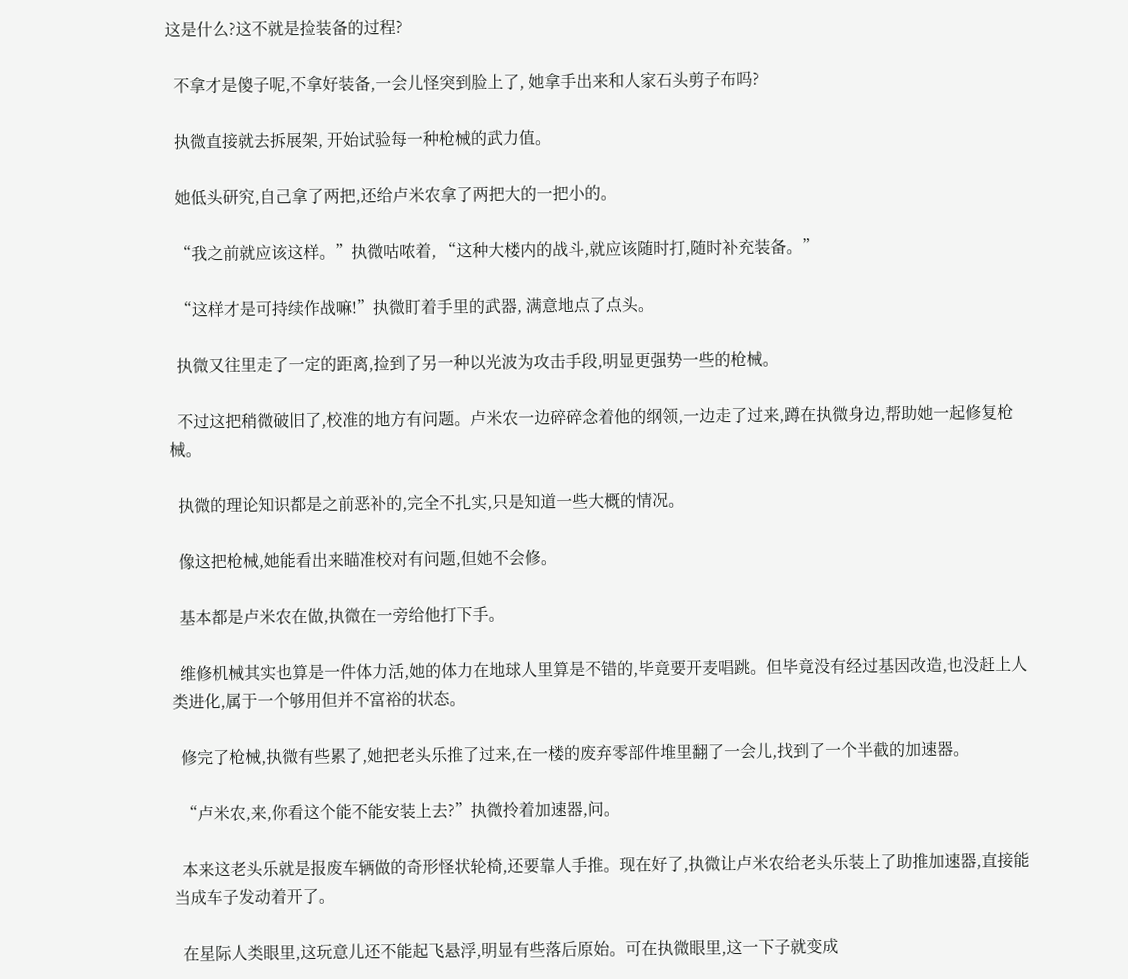这是什么?这不就是捡装备的过程?

  不拿才是傻子呢,不拿好装备,一会儿怪突到脸上了, 她拿手出来和人家石头剪子布吗?

  执微直接就去拆展架, 开始试验每一种枪械的武力值。

  她低头研究,自己拿了两把,还给卢米农拿了两把大的一把小的。

  “我之前就应该这样。”执微咕哝着, “这种大楼内的战斗,就应该随时打,随时补充装备。”

  “这样才是可持续作战嘛!”执微盯着手里的武器, 满意地点了点头。

  执微又往里走了一定的距离,捡到了另一种以光波为攻击手段,明显更强势一些的枪械。

  不过这把稍微破旧了,校准的地方有问题。卢米农一边碎碎念着他的纲领,一边走了过来,蹲在执微身边,帮助她一起修复枪械。

  执微的理论知识都是之前恶补的,完全不扎实,只是知道一些大概的情况。

  像这把枪械,她能看出来瞄准校对有问题,但她不会修。

  基本都是卢米农在做,执微在一旁给他打下手。

  维修机械其实也算是一件体力活,她的体力在地球人里算是不错的,毕竟要开麦唱跳。但毕竟没有经过基因改造,也没赶上人类进化,属于一个够用但并不富裕的状态。

  修完了枪械,执微有些累了,她把老头乐推了过来,在一楼的废弃零部件堆里翻了一会儿,找到了一个半截的加速器。

  “卢米农,来,你看这个能不能安装上去?”执微拎着加速器,问。

  本来这老头乐就是报废车辆做的奇形怪状轮椅,还要靠人手推。现在好了,执微让卢米农给老头乐装上了助推加速器,直接能当成车子发动着开了。

  在星际人类眼里,这玩意儿还不能起飞悬浮,明显有些落后原始。可在执微眼里,这一下子就变成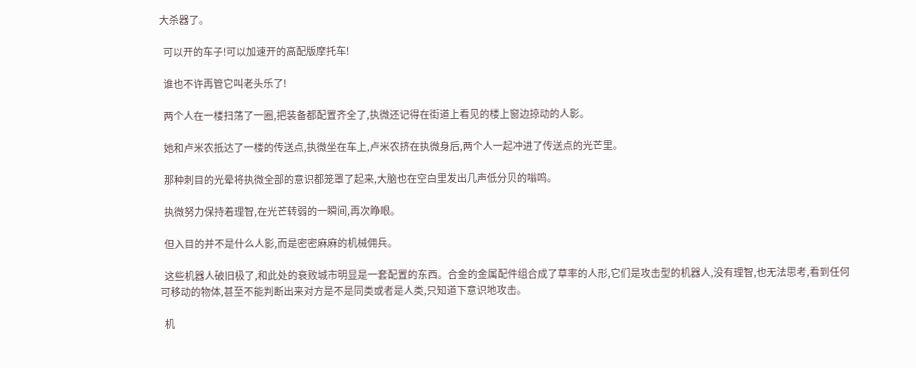大杀器了。

  可以开的车子!可以加速开的高配版摩托车!

  谁也不许再管它叫老头乐了!

  两个人在一楼扫荡了一圈,把装备都配置齐全了,执微还记得在街道上看见的楼上窗边掠动的人影。

  她和卢米农抵达了一楼的传送点,执微坐在车上,卢米农挤在执微身后,两个人一起冲进了传送点的光芒里。

  那种刺目的光晕将执微全部的意识都笼罩了起来,大脑也在空白里发出几声低分贝的嗡鸣。

  执微努力保持着理智,在光芒转弱的一瞬间,再次睁眼。

  但入目的并不是什么人影,而是密密麻麻的机械佣兵。

  这些机器人破旧极了,和此处的衰败城市明显是一套配置的东西。合金的金属配件组合成了草率的人形,它们是攻击型的机器人,没有理智,也无法思考,看到任何可移动的物体,甚至不能判断出来对方是不是同类或者是人类,只知道下意识地攻击。

  机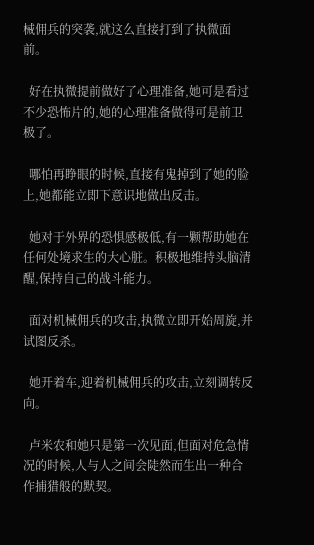械佣兵的突袭,就这么直接打到了执微面前。

  好在执微提前做好了心理准备,她可是看过不少恐怖片的,她的心理准备做得可是前卫极了。

  哪怕再睁眼的时候,直接有鬼掉到了她的脸上,她都能立即下意识地做出反击。

  她对于外界的恐惧感极低,有一颗帮助她在任何处境求生的大心脏。积极地维持头脑清醒,保持自己的战斗能力。

  面对机械佣兵的攻击,执微立即开始周旋,并试图反杀。

  她开着车,迎着机械佣兵的攻击,立刻调转反向。

  卢米农和她只是第一次见面,但面对危急情况的时候,人与人之间会陡然而生出一种合作捕猎般的默契。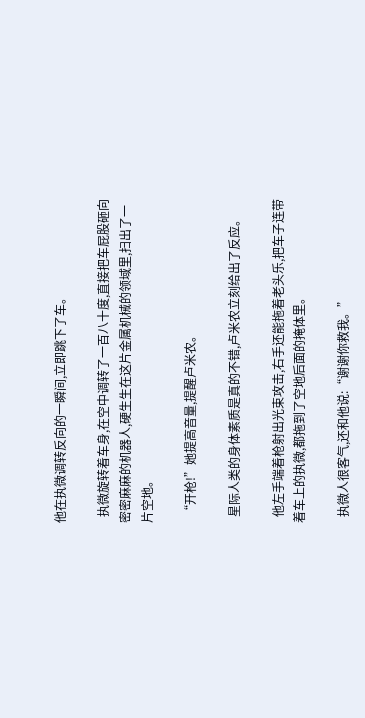他在执微调转反向的一瞬间,立即跳下了车。

  执微旋转着车身,在空中调转了一百八十度,直接把车屁股砸向密密麻麻的机器人,硬生生在这片金属机械的领域里,扫出了一片空地。

  “开枪!”她提高音量,提醒卢米农。

  星际人类的身体素质是真的不错,卢米农立刻给出了反应。

  他左手端着枪射出光束攻击,右手还能拖着老头乐,把车子连带着车上的执微,都拖到了空地后面的掩体里。

  执微人很客气,还和他说:“谢谢你救我。”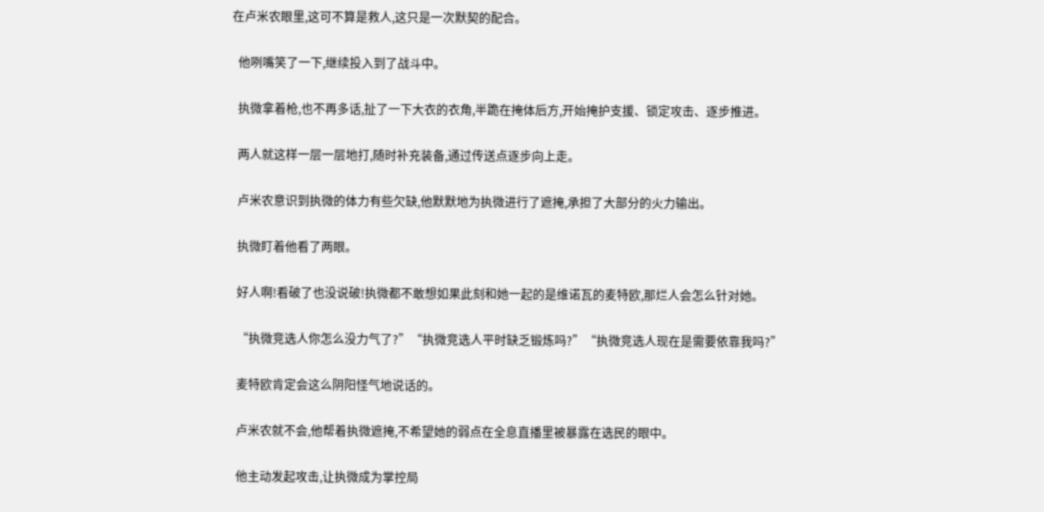在卢米农眼里,这可不算是救人,这只是一次默契的配合。

  他咧嘴笑了一下,继续投入到了战斗中。

  执微拿着枪,也不再多话,扯了一下大衣的衣角,半跪在掩体后方,开始掩护支援、锁定攻击、逐步推进。

  两人就这样一层一层地打,随时补充装备,通过传送点逐步向上走。

  卢米农意识到执微的体力有些欠缺,他默默地为执微进行了遮掩,承担了大部分的火力输出。

  执微盯着他看了两眼。

  好人啊!看破了也没说破!执微都不敢想如果此刻和她一起的是维诺瓦的麦特欧,那烂人会怎么针对她。

  “执微竞选人你怎么没力气了?”“执微竞选人平时缺乏锻炼吗?”“执微竞选人现在是需要依靠我吗?”

  麦特欧肯定会这么阴阳怪气地说话的。

  卢米农就不会,他帮着执微遮掩,不希望她的弱点在全息直播里被暴露在选民的眼中。

  他主动发起攻击,让执微成为掌控局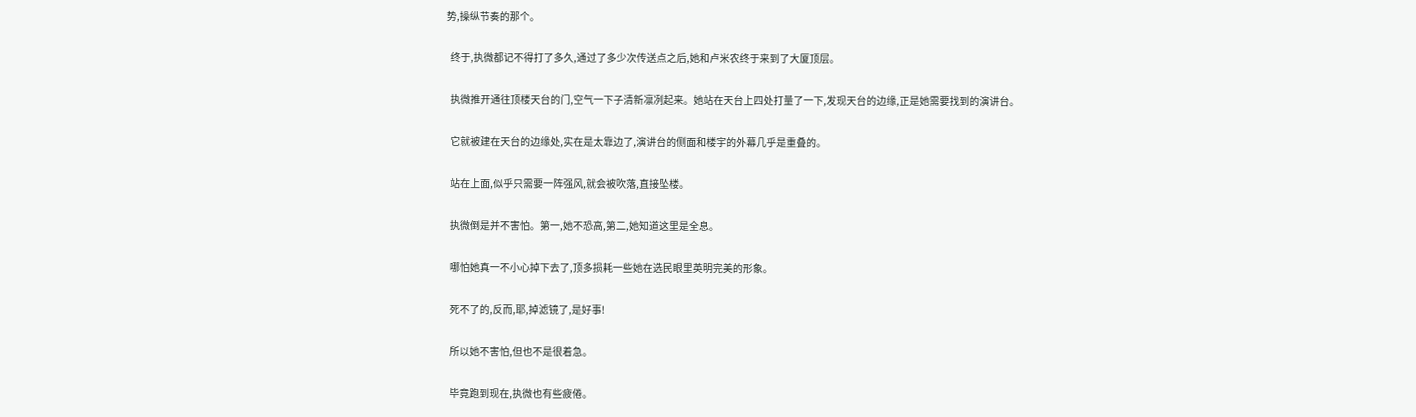势,操纵节奏的那个。

  终于,执微都记不得打了多久,通过了多少次传送点之后,她和卢米农终于来到了大厦顶层。

  执微推开通往顶楼天台的门,空气一下子清新凛冽起来。她站在天台上四处打量了一下,发现天台的边缘,正是她需要找到的演讲台。

  它就被建在天台的边缘处,实在是太靠边了,演讲台的侧面和楼宇的外幕几乎是重叠的。

  站在上面,似乎只需要一阵强风,就会被吹落,直接坠楼。

  执微倒是并不害怕。第一,她不恐高,第二,她知道这里是全息。

  哪怕她真一不小心掉下去了,顶多损耗一些她在选民眼里英明完美的形象。

  死不了的,反而,耶,掉滤镜了,是好事!

  所以她不害怕,但也不是很着急。

  毕竟跑到现在,执微也有些疲倦。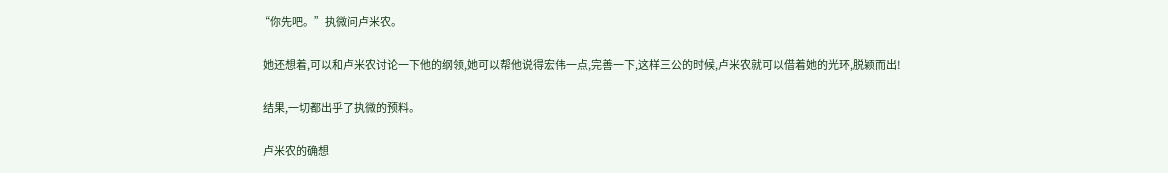“你先吧。”执微问卢米农。

  她还想着,可以和卢米农讨论一下他的纲领,她可以帮他说得宏伟一点,完善一下,这样三公的时候,卢米农就可以借着她的光环,脱颖而出!

  结果,一切都出乎了执微的预料。

  卢米农的确想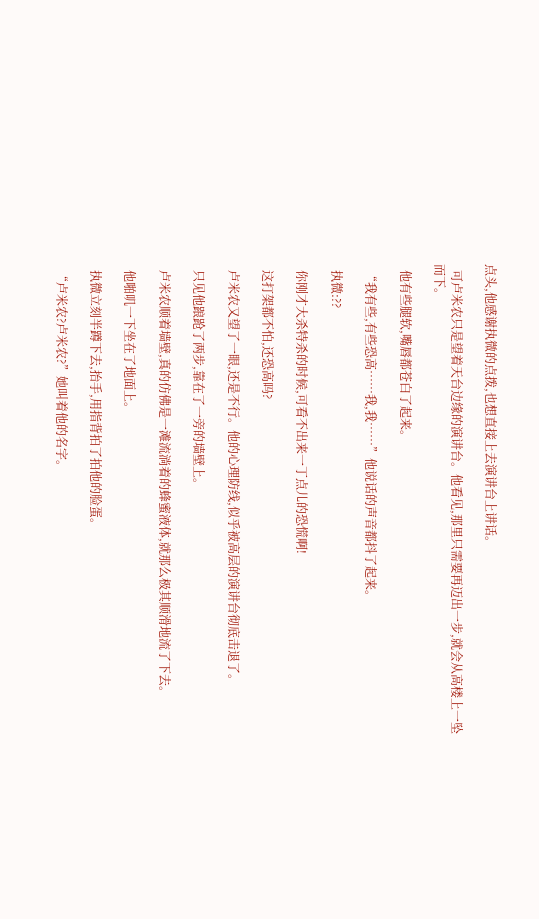点头,他感谢执微的点拨,也想直接上去演讲台上讲话。

  可卢米农只是望着天台边缘的演讲台。他看见,那里只需要再迈出一步,就会从高楼上一坠而下。

  他有些腿软,嘴唇都苍白了起来。

  “我有些,有些恐高……我,我……”他说话的声音都抖了起来。

  执微:??

  你刚才大杀特杀的时候,可看不出来一丁点儿的恐慌啊!

  这打架都不怕,还恐高吗?

  卢米农又望了一眼,还是不行。他的心理防线,似乎被高层的演讲台彻底击退了。

  只见他踉跄了两步,靠在了一旁的墙壁上。

  卢米农顺着墙壁,真的仿佛是一滩流淌着的蜂蜜液体,就那么极其顺滑地流了下去。

  他啪叽一下坐在了地面上。

  执微立刻半蹲下去,抬手,用指背拍了拍他的脸蛋。

  “卢米农?卢米农?”她叫着他的名字。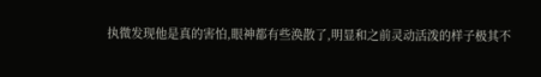执微发现他是真的害怕,眼神都有些涣散了,明显和之前灵动活泼的样子极其不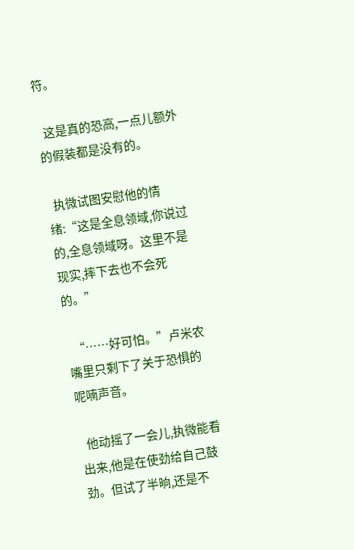符。

  这是真的恐高,一点儿额外的假装都是没有的。

  执微试图安慰他的情绪:“这是全息领域,你说过的,全息领域呀。这里不是现实,摔下去也不会死的。”

  “……好可怕。”卢米农嘴里只剩下了关于恐惧的呢喃声音。

  他动摇了一会儿,执微能看出来,他是在使劲给自己鼓劲。但试了半晌,还是不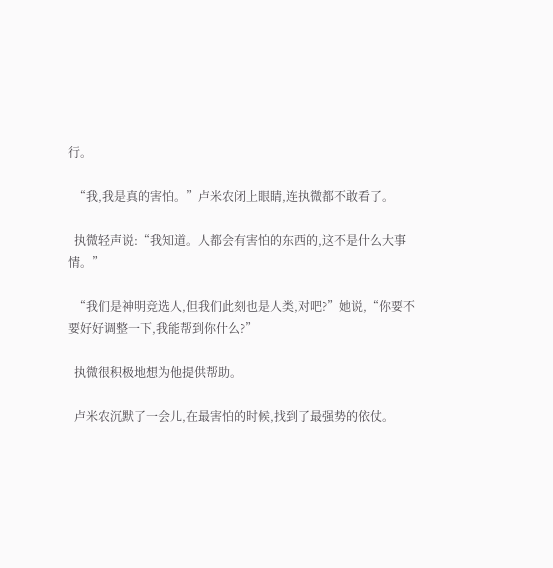行。

  “我,我是真的害怕。”卢米农闭上眼睛,连执微都不敢看了。

  执微轻声说:“我知道。人都会有害怕的东西的,这不是什么大事情。”

  “我们是神明竞选人,但我们此刻也是人类,对吧?”她说,“你要不要好好调整一下,我能帮到你什么?”

  执微很积极地想为他提供帮助。

  卢米农沉默了一会儿,在最害怕的时候,找到了最强势的依仗。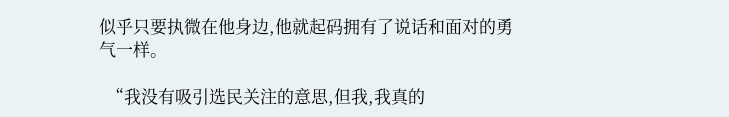似乎只要执微在他身边,他就起码拥有了说话和面对的勇气一样。

  “我没有吸引选民关注的意思,但我,我真的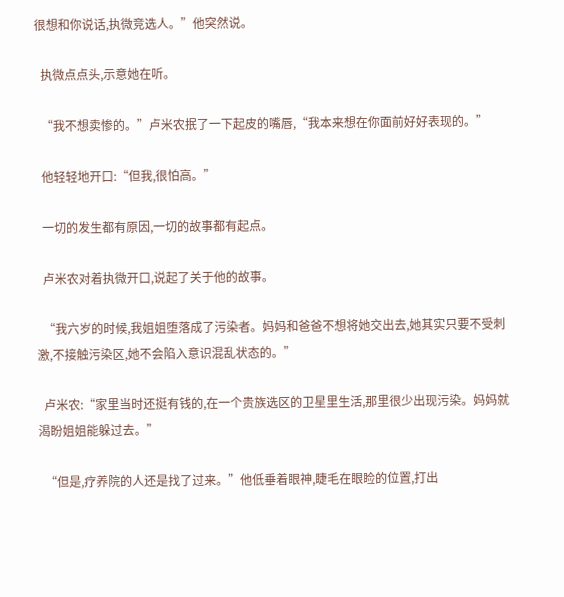很想和你说话,执微竞选人。”他突然说。

  执微点点头,示意她在听。

  “我不想卖惨的。”卢米农抿了一下起皮的嘴唇,“我本来想在你面前好好表现的。”

  他轻轻地开口:“但我,很怕高。”

  一切的发生都有原因,一切的故事都有起点。

  卢米农对着执微开口,说起了关于他的故事。

  “我六岁的时候,我姐姐堕落成了污染者。妈妈和爸爸不想将她交出去,她其实只要不受刺激,不接触污染区,她不会陷入意识混乱状态的。”

  卢米农:“家里当时还挺有钱的,在一个贵族选区的卫星里生活,那里很少出现污染。妈妈就渴盼姐姐能躲过去。”

  “但是,疗养院的人还是找了过来。”他低垂着眼神,睫毛在眼睑的位置,打出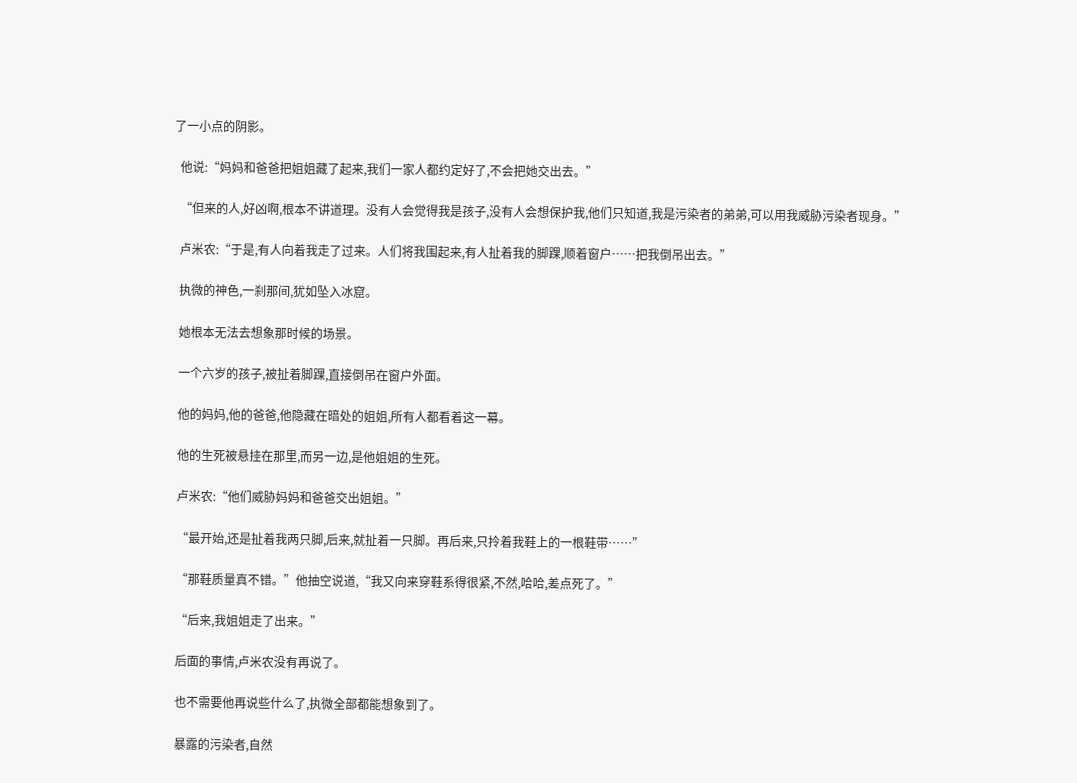了一小点的阴影。

  他说:“妈妈和爸爸把姐姐藏了起来,我们一家人都约定好了,不会把她交出去。”

  “但来的人,好凶啊,根本不讲道理。没有人会觉得我是孩子,没有人会想保护我,他们只知道,我是污染者的弟弟,可以用我威胁污染者现身。”

  卢米农:“于是,有人向着我走了过来。人们将我围起来,有人扯着我的脚踝,顺着窗户……把我倒吊出去。”

  执微的神色,一刹那间,犹如坠入冰窟。

  她根本无法去想象那时候的场景。

  一个六岁的孩子,被扯着脚踝,直接倒吊在窗户外面。

  他的妈妈,他的爸爸,他隐藏在暗处的姐姐,所有人都看着这一幕。

  他的生死被悬挂在那里,而另一边,是他姐姐的生死。

  卢米农:“他们威胁妈妈和爸爸交出姐姐。”

  “最开始,还是扯着我两只脚,后来,就扯着一只脚。再后来,只拎着我鞋上的一根鞋带……”

  “那鞋质量真不错。”他抽空说道,“我又向来穿鞋系得很紧,不然,哈哈,差点死了。”

  “后来,我姐姐走了出来。”

  后面的事情,卢米农没有再说了。

  也不需要他再说些什么了,执微全部都能想象到了。

  暴露的污染者,自然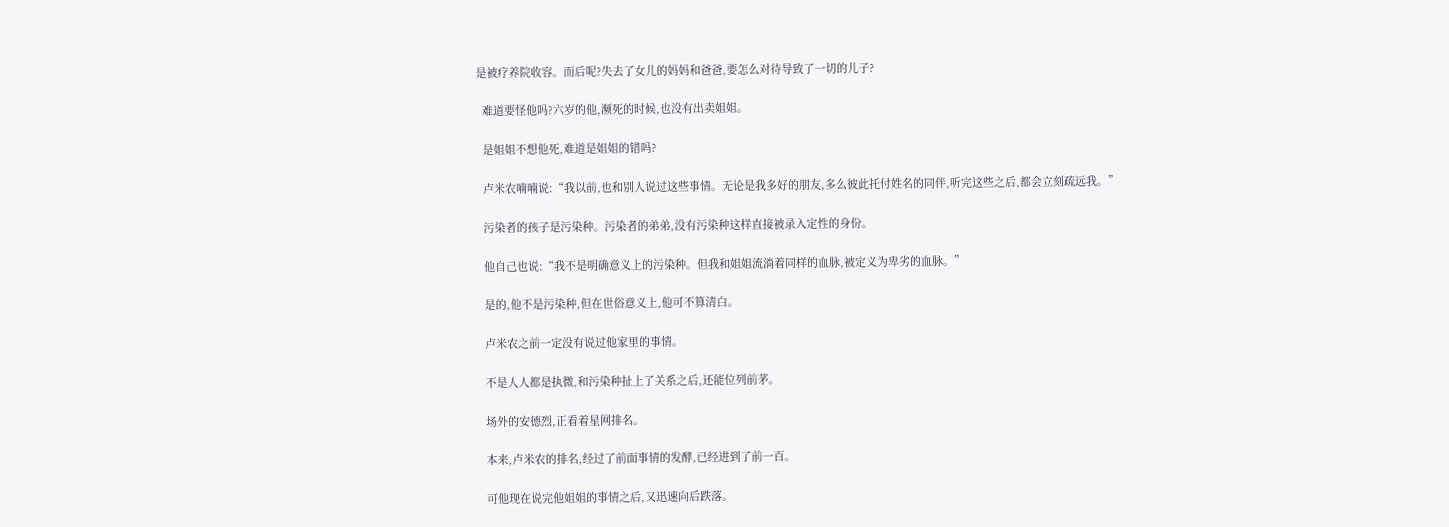是被疗养院收容。而后呢?失去了女儿的妈妈和爸爸,要怎么对待导致了一切的儿子?

  难道要怪他吗?六岁的他,濒死的时候,也没有出卖姐姐。

  是姐姐不想他死,难道是姐姐的错吗?

  卢米农喃喃说:“我以前,也和别人说过这些事情。无论是我多好的朋友,多么彼此托付姓名的同伴,听完这些之后,都会立刻疏远我。”

  污染者的孩子是污染种。污染者的弟弟,没有污染种这样直接被录入定性的身份。

  他自己也说:“我不是明确意义上的污染种。但我和姐姐流淌着同样的血脉,被定义为卑劣的血脉。”

  是的,他不是污染种,但在世俗意义上,他可不算清白。

  卢米农之前一定没有说过他家里的事情。

  不是人人都是执微,和污染种扯上了关系之后,还能位列前茅。

  场外的安德烈,正看着星网排名。

  本来,卢米农的排名,经过了前面事情的发酵,已经进到了前一百。

  可他现在说完他姐姐的事情之后,又迅速向后跌落。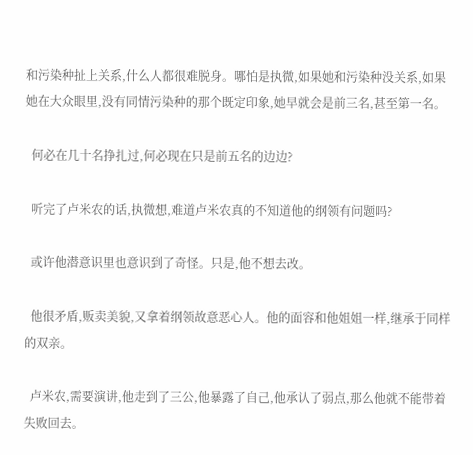和污染种扯上关系,什么人都很难脱身。哪怕是执微,如果她和污染种没关系,如果她在大众眼里,没有同情污染种的那个既定印象,她早就会是前三名,甚至第一名。

  何必在几十名挣扎过,何必现在只是前五名的边边?

  听完了卢米农的话,执微想,难道卢米农真的不知道他的纲领有问题吗?

  或许他潜意识里也意识到了奇怪。只是,他不想去改。

  他很矛盾,贩卖美貌,又拿着纲领故意恶心人。他的面容和他姐姐一样,继承于同样的双亲。

  卢米农,需要演讲,他走到了三公,他暴露了自己,他承认了弱点,那么他就不能带着失败回去。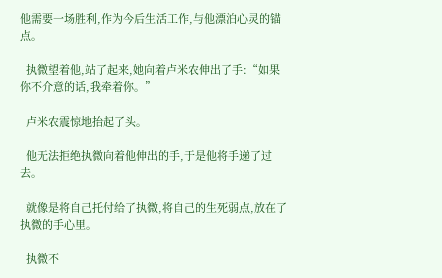他需要一场胜利,作为今后生活工作,与他漂泊心灵的锚点。

  执微望着他,站了起来,她向着卢米农伸出了手:“如果你不介意的话,我牵着你。”

  卢米农震惊地抬起了头。

  他无法拒绝执微向着他伸出的手,于是他将手递了过去。

  就像是将自己托付给了执微,将自己的生死弱点,放在了执微的手心里。

  执微不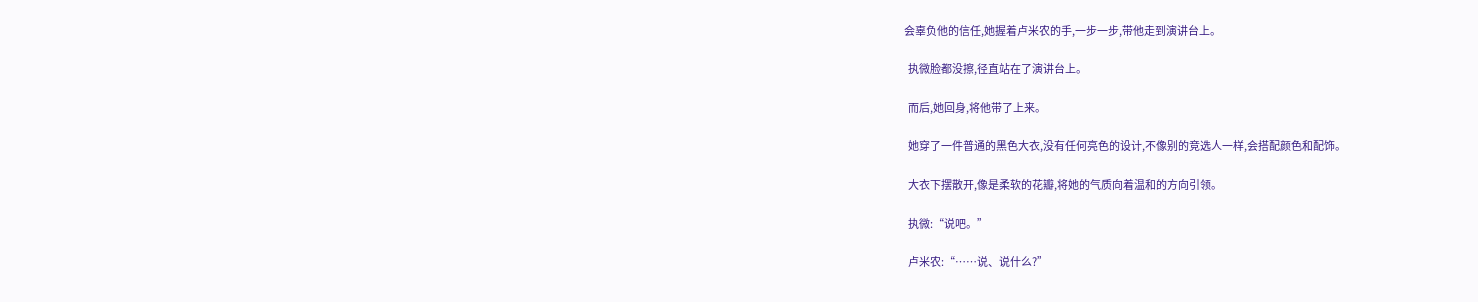会辜负他的信任,她握着卢米农的手,一步一步,带他走到演讲台上。

  执微脸都没擦,径直站在了演讲台上。

  而后,她回身,将他带了上来。

  她穿了一件普通的黑色大衣,没有任何亮色的设计,不像别的竞选人一样,会搭配颜色和配饰。

  大衣下摆散开,像是柔软的花瓣,将她的气质向着温和的方向引领。

  执微:“说吧。”

  卢米农:“……说、说什么?”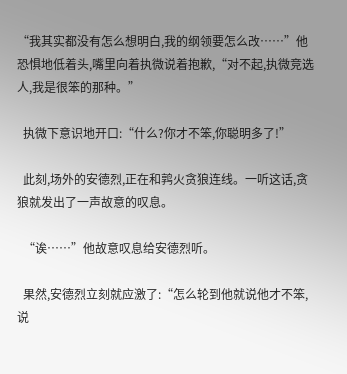“我其实都没有怎么想明白,我的纲领要怎么改……”他恐惧地低着头,嘴里向着执微说着抱歉,“对不起,执微竞选人,我是很笨的那种。”

  执微下意识地开口:“什么?你才不笨,你聪明多了!”

  此刻,场外的安德烈,正在和鹑火贪狼连线。一听这话,贪狼就发出了一声故意的叹息。

  “诶……”他故意叹息给安德烈听。

  果然,安德烈立刻就应激了:“怎么轮到他就说他才不笨,说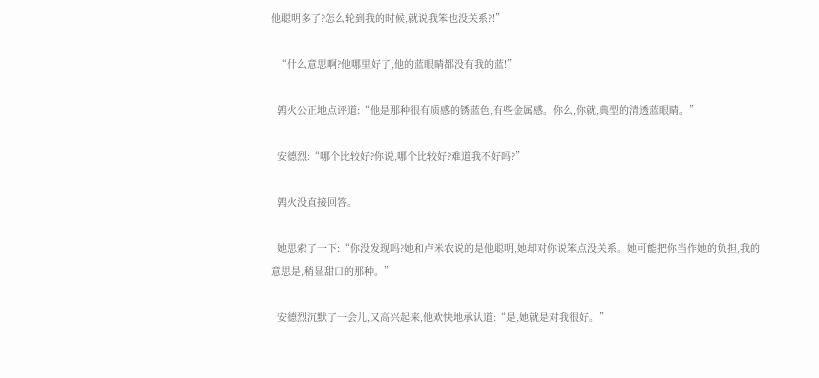他聪明多了?怎么轮到我的时候,就说我笨也没关系?!”

  “什么意思啊?他哪里好了,他的蓝眼睛都没有我的蓝!”

  鹑火公正地点评道:“他是那种很有质感的锈蓝色,有些金属感。你么,你就,典型的清透蓝眼睛。”

  安德烈:“哪个比较好?你说,哪个比较好?难道我不好吗?”

  鹑火没直接回答。

  她思索了一下:“你没发现吗?她和卢米农说的是他聪明,她却对你说笨点没关系。她可能把你当作她的负担,我的意思是,稍显甜口的那种。”

  安德烈沉默了一会儿,又高兴起来,他欢快地承认道:“是,她就是对我很好。”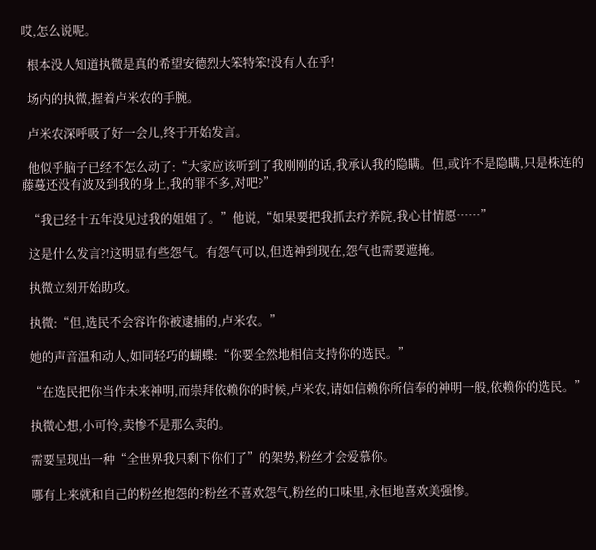哎,怎么说呢。

  根本没人知道执微是真的希望安德烈大笨特笨!没有人在乎!

  场内的执微,握着卢米农的手腕。

  卢米农深呼吸了好一会儿,终于开始发言。

  他似乎脑子已经不怎么动了:“大家应该听到了我刚刚的话,我承认我的隐瞒。但,或许不是隐瞒,只是株连的藤蔓还没有波及到我的身上,我的罪不多,对吧?”

  “我已经十五年没见过我的姐姐了。”他说,“如果要把我抓去疗养院,我心甘情愿……”

  这是什么发言?!这明显有些怨气。有怨气可以,但选神到现在,怨气也需要遮掩。

  执微立刻开始助攻。

  执微:“但,选民不会容许你被逮捕的,卢米农。”

  她的声音温和动人,如同轻巧的蝴蝶:“你要全然地相信支持你的选民。”

  “在选民把你当作未来神明,而崇拜依赖你的时候,卢米农,请如信赖你所信奉的神明一般,依赖你的选民。”

  执微心想,小可怜,卖惨不是那么卖的。

  需要呈现出一种“全世界我只剩下你们了”的架势,粉丝才会爱慕你。

  哪有上来就和自己的粉丝抱怨的?粉丝不喜欢怨气,粉丝的口味里,永恒地喜欢美强惨。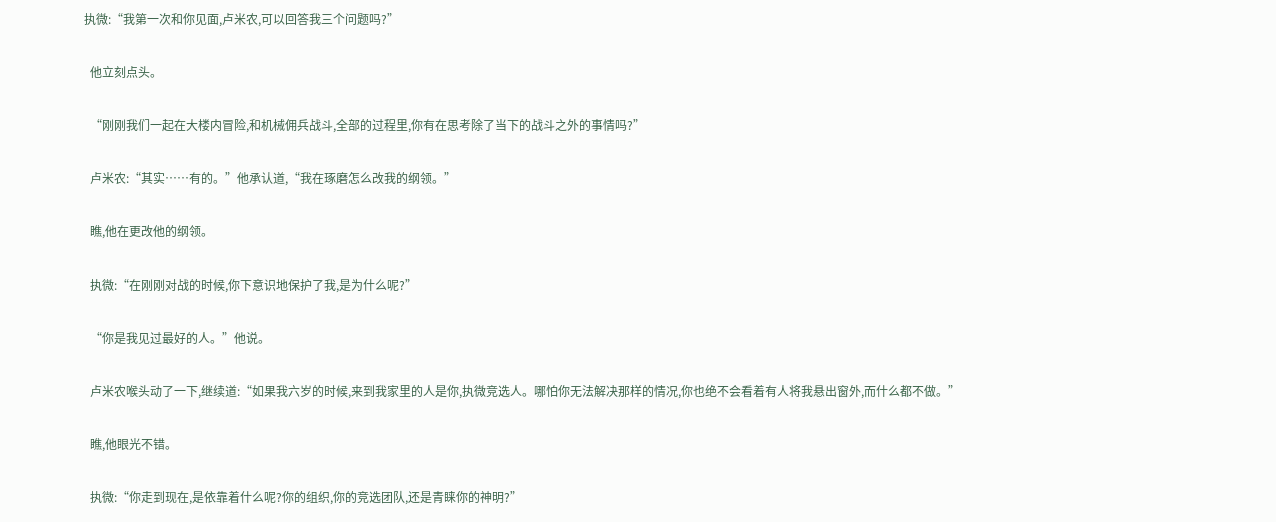执微:“我第一次和你见面,卢米农,可以回答我三个问题吗?”

  他立刻点头。

  “刚刚我们一起在大楼内冒险,和机械佣兵战斗,全部的过程里,你有在思考除了当下的战斗之外的事情吗?”

  卢米农:“其实……有的。”他承认道,“我在琢磨怎么改我的纲领。”

  瞧,他在更改他的纲领。

  执微:“在刚刚对战的时候,你下意识地保护了我,是为什么呢?”

  “你是我见过最好的人。”他说。

  卢米农喉头动了一下,继续道:“如果我六岁的时候,来到我家里的人是你,执微竞选人。哪怕你无法解决那样的情况,你也绝不会看着有人将我悬出窗外,而什么都不做。”

  瞧,他眼光不错。

  执微:“你走到现在,是依靠着什么呢?你的组织,你的竞选团队,还是青睐你的神明?”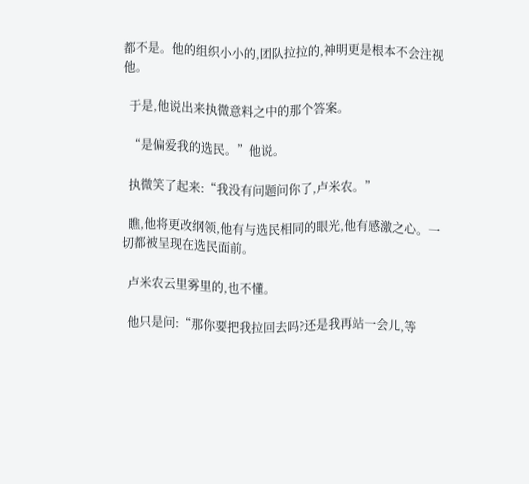都不是。他的组织小小的,团队拉拉的,神明更是根本不会注视他。

  于是,他说出来执微意料之中的那个答案。

  “是偏爱我的选民。”他说。

  执微笑了起来:“我没有问题问你了,卢米农。”

  瞧,他将更改纲领,他有与选民相同的眼光,他有感激之心。一切都被呈现在选民面前。

  卢米农云里雾里的,也不懂。

  他只是问:“那你要把我拉回去吗?还是我再站一会儿,等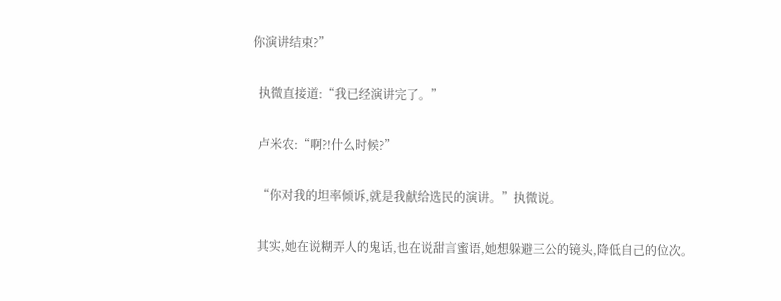你演讲结束?”

  执微直接道:“我已经演讲完了。”

  卢米农:“啊?!什么时候?”

  “你对我的坦率倾诉,就是我献给选民的演讲。”执微说。

  其实,她在说糊弄人的鬼话,也在说甜言蜜语,她想躲避三公的镜头,降低自己的位次。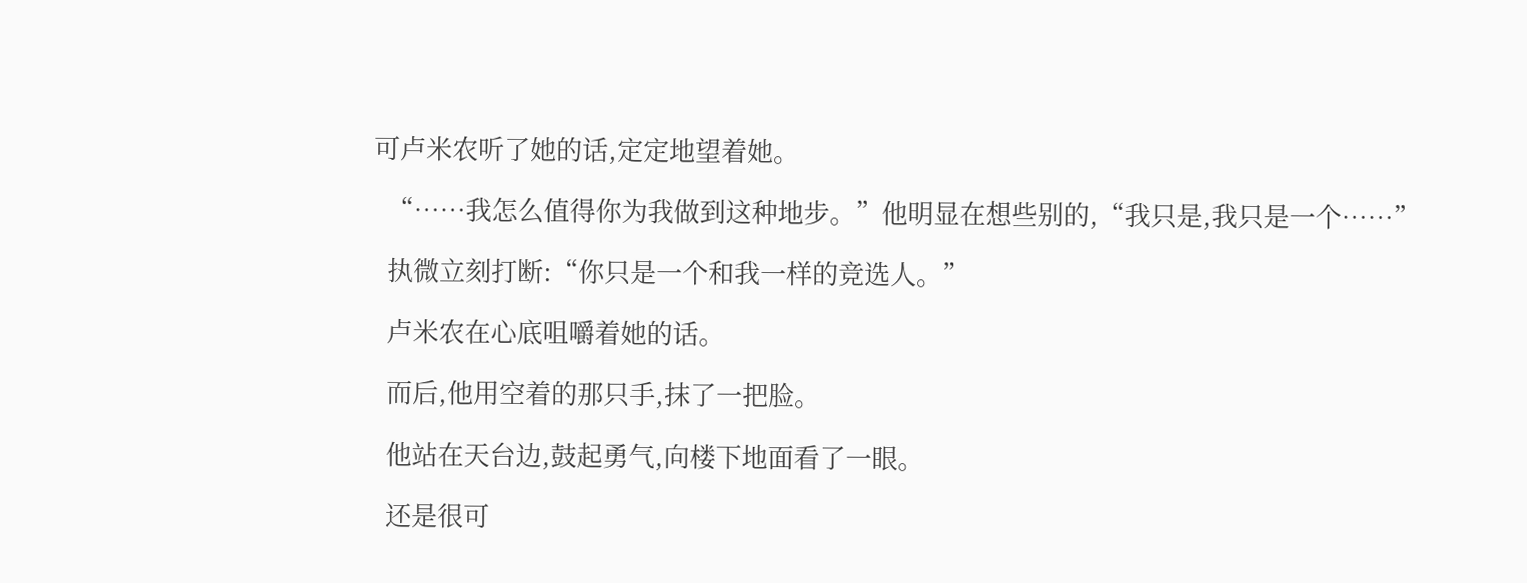可卢米农听了她的话,定定地望着她。

  “……我怎么值得你为我做到这种地步。”他明显在想些别的,“我只是,我只是一个……”

  执微立刻打断:“你只是一个和我一样的竞选人。”

  卢米农在心底咀嚼着她的话。

  而后,他用空着的那只手,抹了一把脸。

  他站在天台边,鼓起勇气,向楼下地面看了一眼。

  还是很可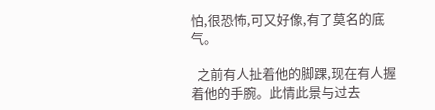怕,很恐怖,可又好像,有了莫名的底气。

  之前有人扯着他的脚踝,现在有人握着他的手腕。此情此景与过去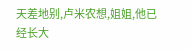天差地别,卢米农想,姐姐,他已经长大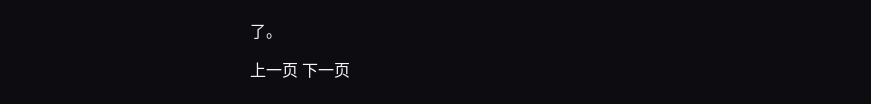了。

上一页 下一页